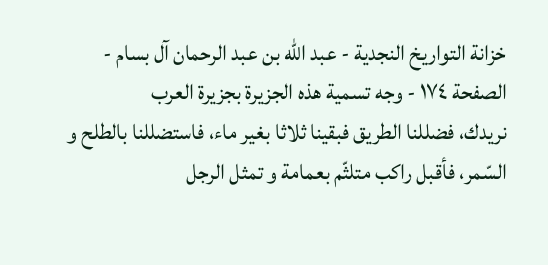خزانة التواريخ النجدية - عبد الله بن عبد الرحمان آل بسام - الصفحة ١٧٤ - وجه تسمية هذه الجزيرة بجزيرة العرب
نريدك، فضللنا الطريق فبقينا ثلاثا بغير ماء، فاستضللنا بالطلح و السّمر، فأقبل راكب متلثّم بعمامة و تمثل الرجل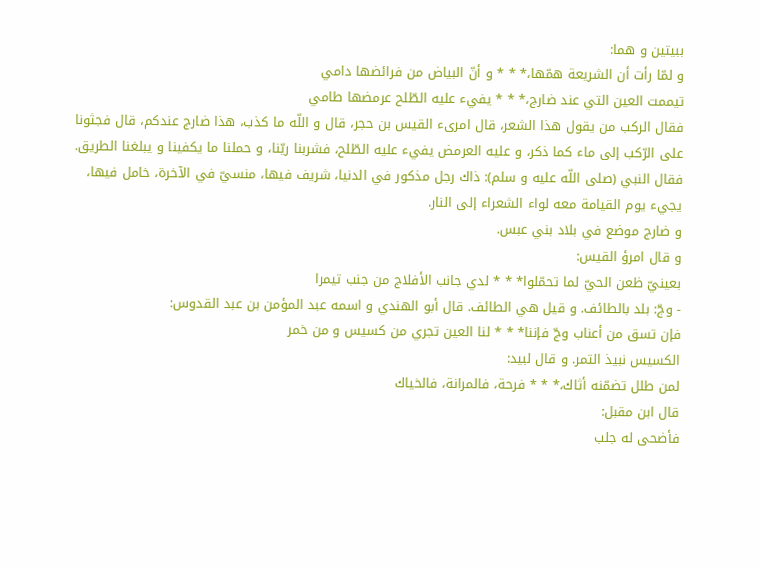ببيتين و هما:
و لمّا رأت أن الشريعة همّها،* * * و أنّ البياض من فرائضها دامي
تيممت العين التي عند ضارج،* * * يفيء عليه الطّلح عرمضها طامي
فقال الركب من يقول هذا الشعر، قال امرىء القيس بن حجر، قال و اللّه ما كذب، هذا ضارج عندكم، قال فجثونا على الرّكب إلى ماء كما ذكر، و عليه العرمض يفيء عليه الطّلح، فشربنا ريّنا، و حملنا ما يكفينا و يبلغنا الطريق.
فقال النبي (صلى اللّه عليه و سلم): ذاك رجل مذكور في الدنيا، شريف فيها، منسيّ في الآخرة، خامل فيها، يجيء يوم القيامة معه لواء الشعراء إلى النار.
و ضارج موضع في بلاد بني عبس.
و قال امرؤ القيس:
بعينيّ ظعن الحيّ لما تحمّلوا* * * لدي جانب الأفلاج من جنب تيمرا
- وجّ: بلد بالطائف. و قيل هي الطائف. قال أبو الهندي و اسمه عبد المؤمن بن عبد القدوس:
فإن تسق من أعناب وجّ فإننا* * * لنا العين تجري من كسيس و من خمر
الكسيس نبيذ التمر. و قال لبيد:
لمن طلل تضمّنه أثاك،* * * فرحة، فالمرانة، فالخياك
قال ابن مقبل:
فأضحى له جلب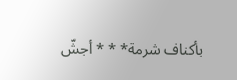بأكناف شرمة* * * أجشّ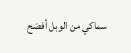سماكي من الوبل أفضح